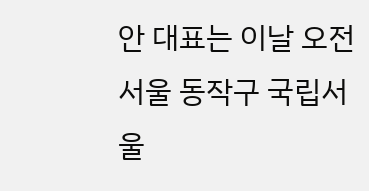안 대표는 이날 오전 서울 동작구 국립서울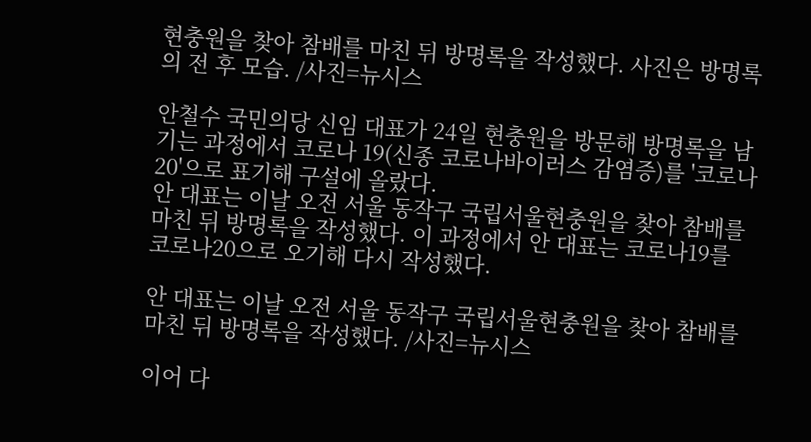현충원을 찾아 참배를 마친 뒤 방명록을 작성했다. 사진은 방명록의 전 후 모습. /사진=뉴시스

안철수 국민의당 신임 대표가 24일 현충원을 방문해 방명록을 남기는 과정에서 코로나 19(신종 코로나바이러스 감염증)를 '코로나 20'으로 표기해 구설에 올랐다.
안 대표는 이날 오전 서울 동작구 국립서울현충원을 찾아 참배를 마친 뒤 방명록을 작성했다. 이 과정에서 안 대표는 코로나19를 코로나20으로 오기해 다시 작성했다.

안 대표는 이날 오전 서울 동작구 국립서울현충원을 찾아 참배를 마친 뒤 방명록을 작성했다. /사진=뉴시스

이어 다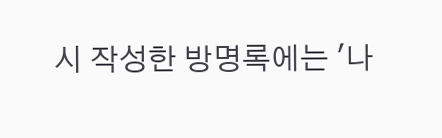시 작성한 방명록에는 '나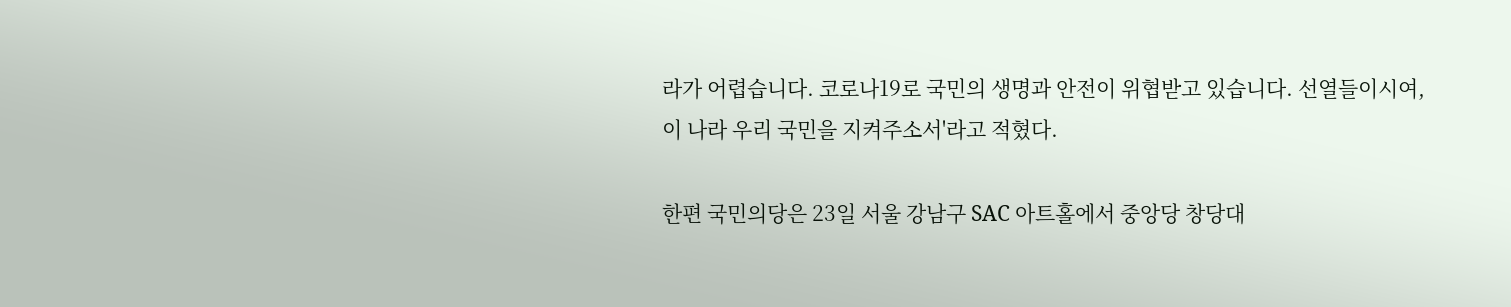라가 어렵습니다. 코로나19로 국민의 생명과 안전이 위협받고 있습니다. 선열들이시여, 이 나라 우리 국민을 지켜주소서'라고 적혔다.

한편 국민의당은 23일 서울 강남구 SAC 아트홀에서 중앙당 창당대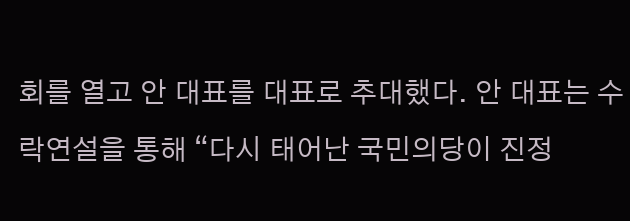회를 열고 안 대표를 대표로 추대했다. 안 대표는 수락연설을 통해 “다시 태어난 국민의당이 진정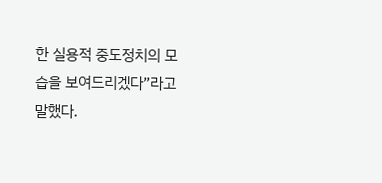한 실용적 중도정치의 모습을 보여드리겠다”라고 말했다.